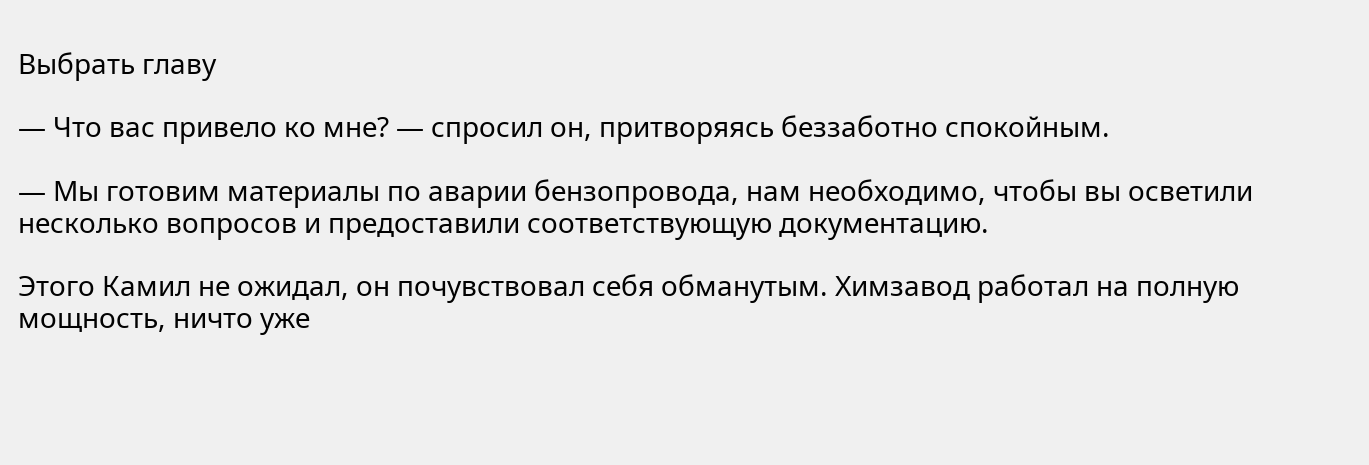Выбрать главу

— Что вас привело ко мне? — спросил он, притворяясь беззаботно спокойным.

— Мы готовим материалы по аварии бензопровода, нам необходимо, чтобы вы осветили несколько вопросов и предоставили соответствующую документацию.

Этого Камил не ожидал, он почувствовал себя обманутым. Химзавод работал на полную мощность, ничто уже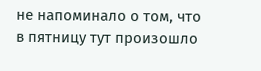не напоминало о том, что в пятницу тут произошло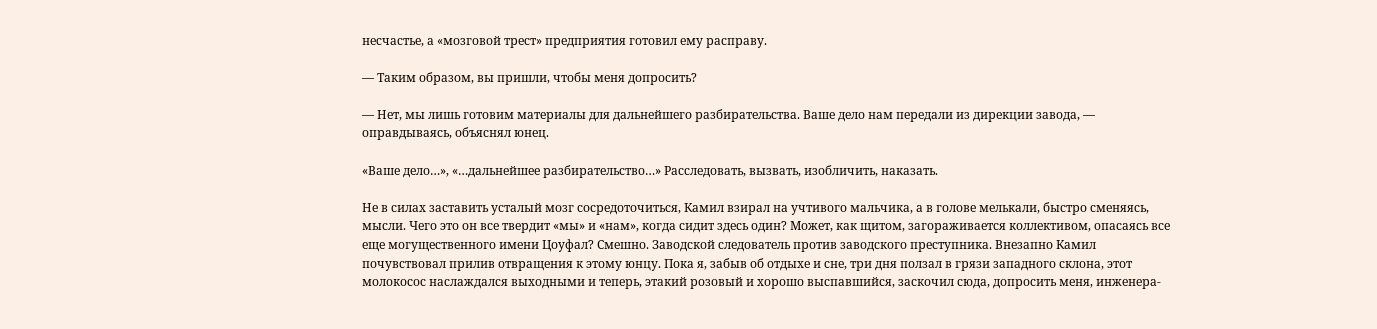несчастье, а «мозговой трест» предприятия готовил ему расправу.

— Таким образом, вы пришли, чтобы меня допросить?

— Нет, мы лишь готовим материалы для дальнейшего разбирательства. Ваше дело нам передали из дирекции завода, — оправдываясь, объяснял юнец.

«Ваше дело…», «…дальнейшее разбирательство…» Расследовать, вызвать, изобличить, наказать.

Не в силах заставить усталый мозг сосредоточиться, Камил взирал на учтивого мальчика, а в голове мелькали, быстро сменяясь, мысли. Чего это он все твердит «мы» и «нам», когда сидит здесь один? Может, как щитом, загораживается коллективом, опасаясь все еще могущественного имени Цоуфал? Смешно. Заводской следователь против заводского преступника. Внезапно Камил почувствовал прилив отвращения к этому юнцу. Пока я, забыв об отдыхе и сне, три дня ползал в грязи западного склона, этот молокосос наслаждался выходными и теперь, этакий розовый и хорошо выспавшийся, заскочил сюда, допросить меня, инженера-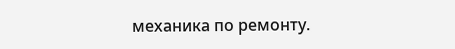механика по ремонту.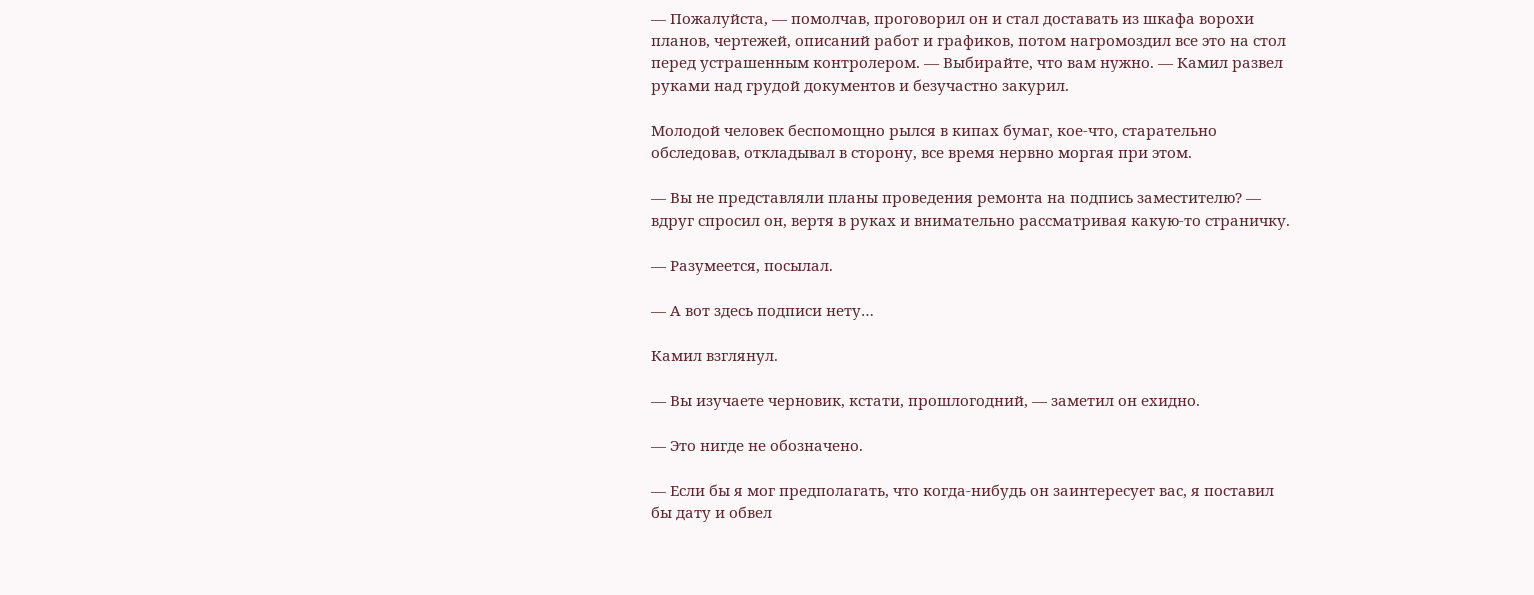— Пожалуйста, — помолчав, проговорил он и стал доставать из шкафа ворохи планов, чертежей, описаний работ и графиков, потом нагромоздил все это на стол перед устрашенным контролером. — Выбирайте, что вам нужно. — Камил развел руками над грудой документов и безучастно закурил.

Молодой человек беспомощно рылся в кипах бумаг, кое-что, старательно обследовав, откладывал в сторону, все время нервно моргая при этом.

— Вы не представляли планы проведения ремонта на подпись заместителю? — вдруг спросил он, вертя в руках и внимательно рассматривая какую-то страничку.

— Разумеется, посылал.

— А вот здесь подписи нету…

Камил взглянул.

— Вы изучаете черновик, кстати, прошлогодний, — заметил он ехидно.

— Это нигде не обозначено.

— Если бы я мог предполагать, что когда-нибудь он заинтересует вас, я поставил бы дату и обвел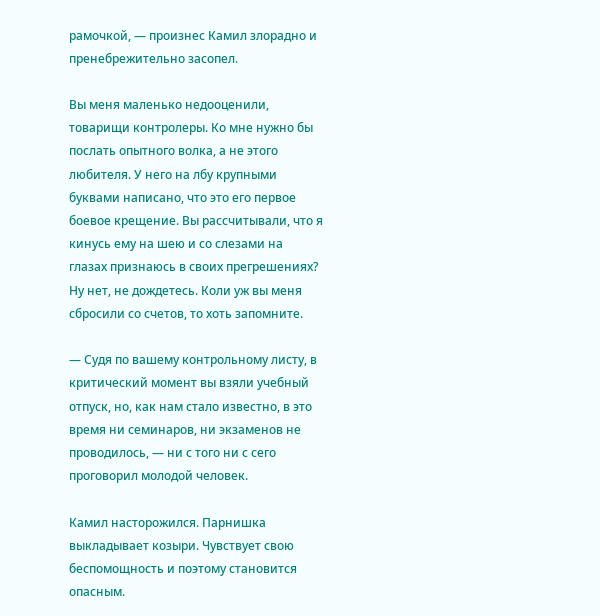рамочкой, — произнес Камил злорадно и пренебрежительно засопел.

Вы меня маленько недооценили, товарищи контролеры. Ко мне нужно бы послать опытного волка, а не этого любителя. У него на лбу крупными буквами написано, что это его первое боевое крещение. Вы рассчитывали, что я кинусь ему на шею и со слезами на глазах признаюсь в своих прегрешениях? Ну нет, не дождетесь. Коли уж вы меня сбросили со счетов, то хоть запомните.

— Судя по вашему контрольному листу, в критический момент вы взяли учебный отпуск, но, как нам стало известно, в это время ни семинаров, ни экзаменов не проводилось, — ни с того ни с сего проговорил молодой человек.

Камил насторожился. Парнишка выкладывает козыри. Чувствует свою беспомощность и поэтому становится опасным.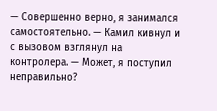— Совершенно верно, я занимался самостоятельно. — Камил кивнул и с вызовом взглянул на контролера. — Может, я поступил неправильно?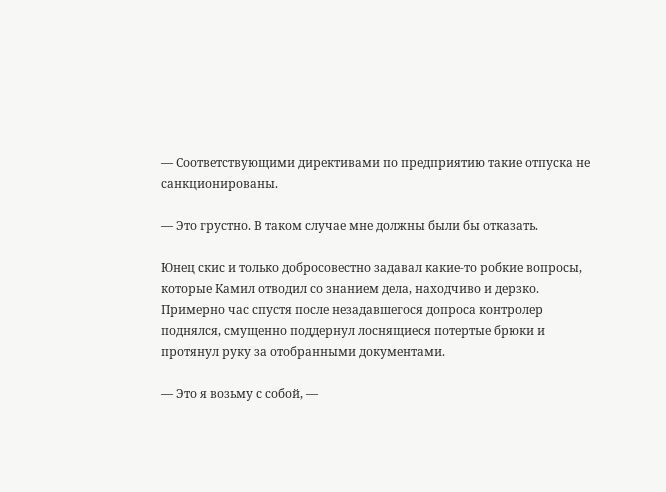— Соответствующими директивами по предприятию такие отпуска не санкционированы.

— Это грустно. В таком случае мне должны были бы отказать.

Юнец скис и только добросовестно задавал какие-то робкие вопросы, которые Камил отводил со знанием дела, находчиво и дерзко. Примерно час спустя после незадавшегося допроса контролер поднялся, смущенно поддернул лоснящиеся потертые брюки и протянул руку за отобранными документами.

— Это я возьму с собой, —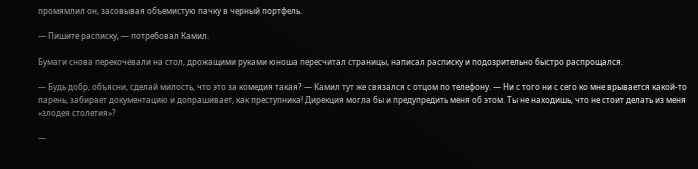промямлил он, засовывая объемистую пачку в черный портфель.

— Пишите расписку, — потребовал Камил.

Бумаги снова перекочевали на стол, дрожащими руками юноша пересчитал страницы, написал расписку и подозрительно быстро распрощался.

— Будь добр, объясни, сделай милость, что это за комедия такая? — Камил тут же связался с отцом по телефону. — Ни с того ни с сего ко мне врывается какой-то парень, забирает документацию и допрашивает, как преступника! Дирекция могла бы и предупредить меня об этом. Ты не находишь, что не стоит делать из меня «злодея столетия»?

—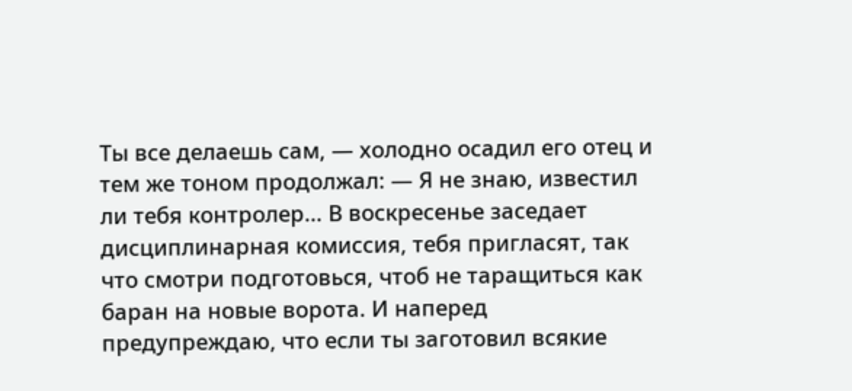Ты все делаешь сам, — холодно осадил его отец и тем же тоном продолжал: — Я не знаю, известил ли тебя контролер… В воскресенье заседает дисциплинарная комиссия, тебя пригласят, так что смотри подготовься, чтоб не таращиться как баран на новые ворота. И наперед предупреждаю, что если ты заготовил всякие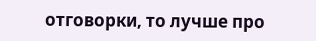отговорки, то лучше про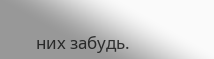них забудь.